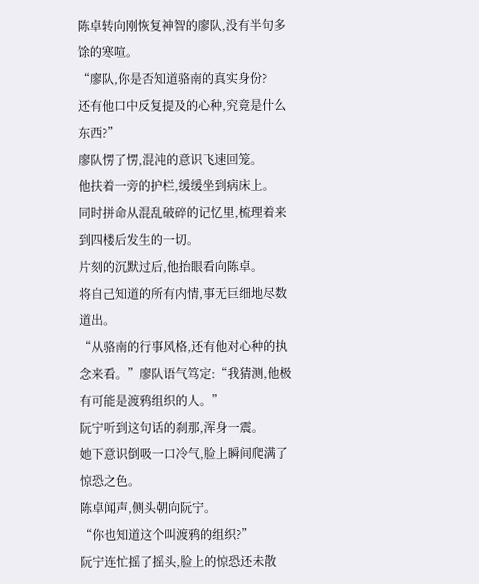陈卓转向刚恢复神智的廖队,没有半句多馀的寒喧。
“廖队,你是否知道骆南的真实身份?
还有他口中反复提及的心种,究竟是什么东西?”
廖队愣了愣,混沌的意识飞速回笼。
他扶着一旁的护栏,缓缓坐到病床上。
同时拼命从混乱破碎的记忆里,梳理着来到四楼后发生的一切。
片刻的沉默过后,他抬眼看向陈卓。
将自己知道的所有内情,事无巨细地尽数道出。
“从骆南的行事风格,还有他对心种的执念来看。”廖队语气笃定:“我猜测,他极有可能是渡鸦组织的人。”
阮宁听到这句话的刹那,浑身一震。
她下意识倒吸一口冷气,脸上瞬间爬满了惊恐之色。
陈卓闻声,侧头朝向阮宁。
“你也知道这个叫渡鸦的组织?”
阮宁连忙摇了摇头,脸上的惊恐还未散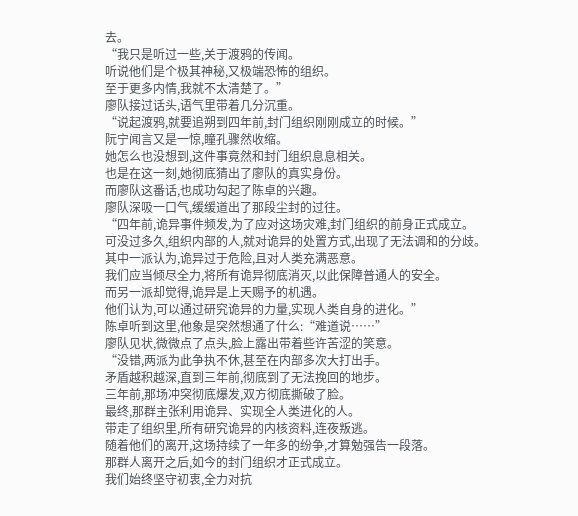去。
“我只是听过一些,关于渡鸦的传闻。
听说他们是个极其神秘,又极端恐怖的组织。
至于更多内情,我就不太清楚了。”
廖队接过话头,语气里带着几分沉重。
“说起渡鸦,就要追朔到四年前,封门组织刚刚成立的时候。”
阮宁闻言又是一惊,瞳孔骤然收缩。
她怎么也没想到,这件事竟然和封门组织息息相关。
也是在这一刻,她彻底猜出了廖队的真实身份。
而廖队这番话,也成功勾起了陈卓的兴趣。
廖队深吸一口气,缓缓道出了那段尘封的过往。
“四年前,诡异事件频发,为了应对这场灾难,封门组织的前身正式成立。
可没过多久,组织内部的人,就对诡异的处置方式,出现了无法调和的分歧。
其中一派认为,诡异过于危险,且对人类充满恶意。
我们应当倾尽全力,将所有诡异彻底消灭,以此保障普通人的安全。
而另一派却觉得,诡异是上天赐予的机遇。
他们认为,可以通过研究诡异的力量,实现人类自身的进化。”
陈卓听到这里,他象是突然想通了什么:“难道说……”
廖队见状,微微点了点头,脸上露出带着些许苦涩的笑意。
“没错,两派为此争执不休,甚至在内部多次大打出手。
矛盾越积越深,直到三年前,彻底到了无法挽回的地步。
三年前,那场冲突彻底爆发,双方彻底撕破了脸。
最终,那群主张利用诡异、实现全人类进化的人。
带走了组织里,所有研究诡异的内核资料,连夜叛逃。
随着他们的离开,这场持续了一年多的纷争,才算勉强告一段落。
那群人离开之后,如今的封门组织才正式成立。
我们始终坚守初衷,全力对抗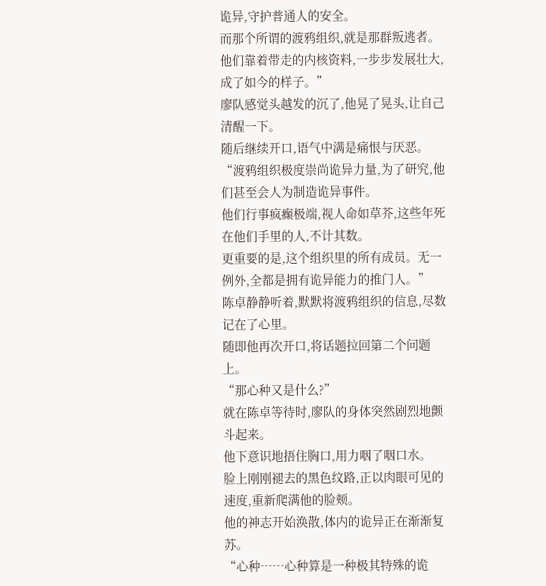诡异,守护普通人的安全。
而那个所谓的渡鸦组织,就是那群叛逃者。
他们靠着带走的内核资料,一步步发展壮大,成了如今的样子。”
廖队感觉头越发的沉了,他晃了晃头,让自己清醒一下。
随后继续开口,语气中满是痛恨与厌恶。
“渡鸦组织极度崇尚诡异力量,为了研究,他们甚至会人为制造诡异事件。
他们行事疯癫极端,视人命如草芥,这些年死在他们手里的人,不计其数。
更重要的是,这个组织里的所有成员。无一例外,全都是拥有诡异能力的推门人。”
陈卓静静听着,默默将渡鸦组织的信息,尽数记在了心里。
随即他再次开口,将话题拉回第二个问题上。
“那心种又是什么?”
就在陈卓等待时,廖队的身体突然剧烈地颤斗起来。
他下意识地捂住胸口,用力咽了咽口水。
脸上刚刚褪去的黑色纹路,正以肉眼可见的速度,重新爬满他的脸颊。
他的神志开始涣散,体内的诡异正在渐渐复苏。
“心种……心种算是一种极其特殊的诡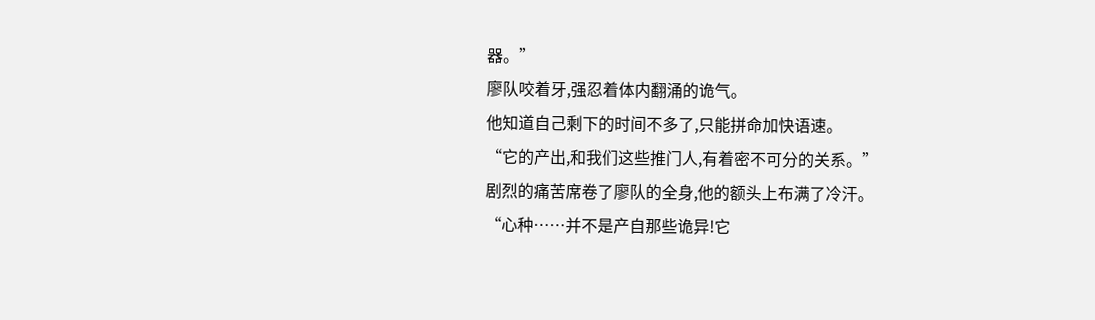器。”
廖队咬着牙,强忍着体内翻涌的诡气。
他知道自己剩下的时间不多了,只能拼命加快语速。
“它的产出,和我们这些推门人,有着密不可分的关系。”
剧烈的痛苦席卷了廖队的全身,他的额头上布满了冷汗。
“心种……并不是产自那些诡异!它